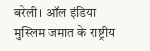बरेली। ऑल इंडिया मुस्लिम जमात के राष्ट्रीय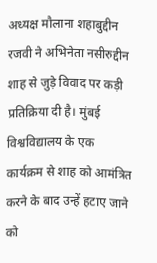अध्यक्ष मौलाना शहाबुद्दीन रजवी ने अभिनेता नसीरुद्दीन शाह से जुड़े विवाद पर कड़ी प्रतिक्रिया दी है। मुंबई विश्वविद्यालय के एक कार्यक्रम से शाह को आमंत्रित करने के बाद उन्हें हटाए जाने को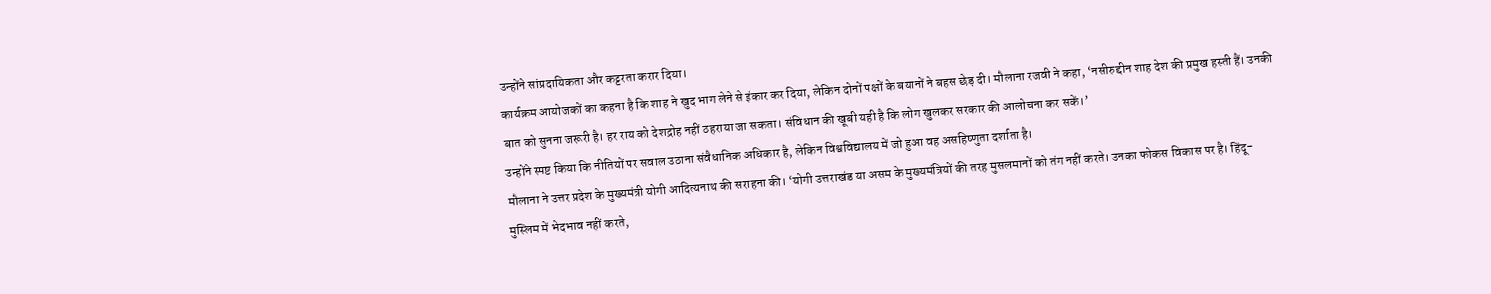उन्होंने सांप्रदायिकता और कट्टरता करार दिया।
कार्यक्रम आयोजकों का कहना है कि शाह ने खुद भाग लेने से इंकार कर दिया, लेकिन दोनों पक्षों के बयानों ने बहस छेड़ दी। मौलाना रजवी ने कहा, ‘नसीरुद्दीन शाह देश की प्रमुख हस्ती हैं। उनकी बात को सुनना जरूरी है। हर राय को देशद्रोह नहीं ठहराया जा सकता। संविधान की खूबी यही है कि लोग खुलकर सरकार की आलोचना कर सकें।’
उन्होंने स्पष्ट किया कि नीतियों पर सवाल उठाना संवैधानिक अधिकार है, लेकिन विश्वविद्यालय में जो हुआ वह असहिष्णुता दर्शाता है।
मौलाना ने उत्तर प्रदेश के मुख्यमंत्री योगी आदित्यनाथ की सराहना की। ‘योगी उत्तराखंड या असम के मुख्यमंत्रियों की तरह मुसलमानों को तंग नहीं करते। उनका फोकस विकास पर है। हिंदू-मुस्लिम में भेदभाव नहीं करते,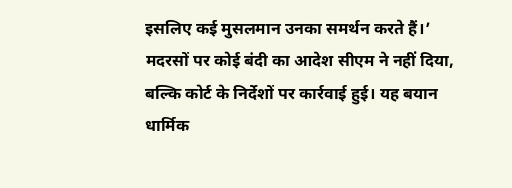इसलिए कई मुसलमान उनका समर्थन करते हैं।’
मदरसों पर कोई बंदी का आदेश सीएम ने नहीं दिया, बल्कि कोर्ट के निर्देशों पर कार्रवाई हुई। यह बयान धार्मिक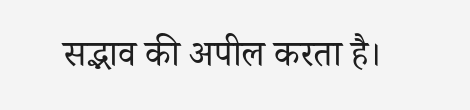सद्भाव की अपील करता है।